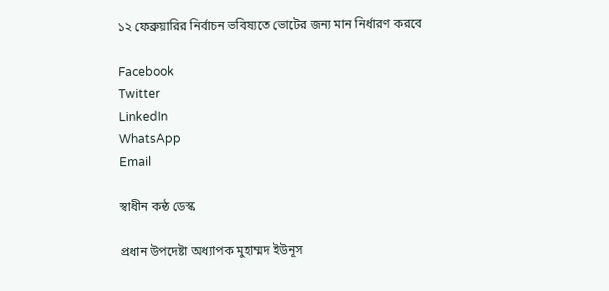১২ ফেব্রুয়ারির নির্বাচন ভবিষ্যতে ভোটের জন্য মান নির্ধারণ করবে

Facebook
Twitter
LinkedIn
WhatsApp
Email

স্বাধীন কন্ঠ ডেস্ক

প্রধান উপদেষ্টা অধ্যাপক মুহাম্মদ ইউনূস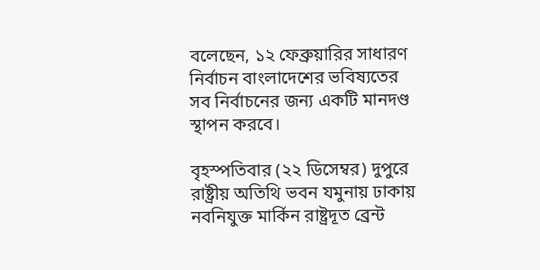বলেছেন, ১২ ফেব্রুয়ারির সাধারণ নির্বাচন বাংলাদেশের ভবিষ্যতের সব নির্বাচনের জন্য একটি মানদণ্ড স্থাপন করবে।

বৃহস্পতিবার (২২ ডিসেম্বর) দুপুরে রাষ্ট্রীয় অতিথি ভবন যমুনায় ঢাকায় নবনিযুক্ত মার্কিন রাষ্ট্রদূত ব্রেন্ট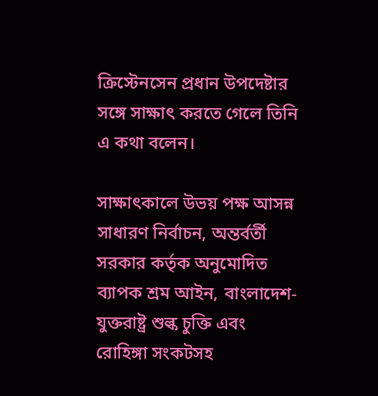ক্রিস্টেনসেন প্রধান উপদেষ্টার সঙ্গে সাক্ষাৎ করতে গেলে তিনি এ কথা বলেন।

সাক্ষাৎকালে উভয় পক্ষ আসন্ন সাধারণ নির্বাচন, অন্তর্বর্তী সরকার কর্তৃক অনুমোদিত ব্যাপক শ্রম আইন, বাংলাদেশ-যুক্তরাষ্ট্র শুল্ক চুক্তি এবং রোহিঙ্গা সংকটসহ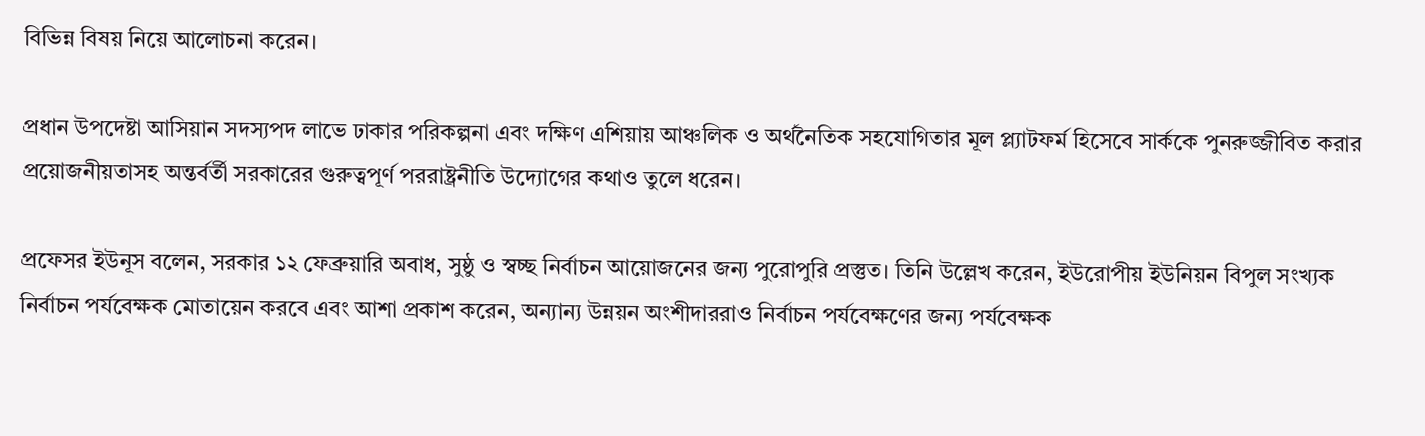বিভিন্ন বিষয় নিয়ে আলোচনা করেন।

প্রধান উপদেষ্টা আসিয়ান সদস্যপদ লাভে ঢাকার পরিকল্পনা এবং দক্ষিণ এশিয়ায় আঞ্চলিক ও অর্থনৈতিক সহযোগিতার মূল প্ল্যাটফর্ম হিসেবে সার্ককে পুনরুজ্জীবিত করার প্রয়োজনীয়তাসহ অন্তর্বর্তী সরকারের গুরুত্বপূর্ণ পররাষ্ট্রনীতি উদ্যোগের কথাও তুলে ধরেন।

প্রফেসর ইউনূস বলেন, সরকার ১২ ফেব্রুয়ারি অবাধ, সুষ্ঠু ও স্বচ্ছ নির্বাচন আয়োজনের জন্য পুরোপুরি প্রস্তুত। তিনি উল্লেখ করেন, ইউরোপীয় ইউনিয়ন বিপুল সংখ্যক নির্বাচন পর্যবেক্ষক মোতায়েন করবে এবং আশা প্রকাশ করেন, অন্যান্য উন্নয়ন অংশীদাররাও নির্বাচন পর্যবেক্ষণের জন্য পর্যবেক্ষক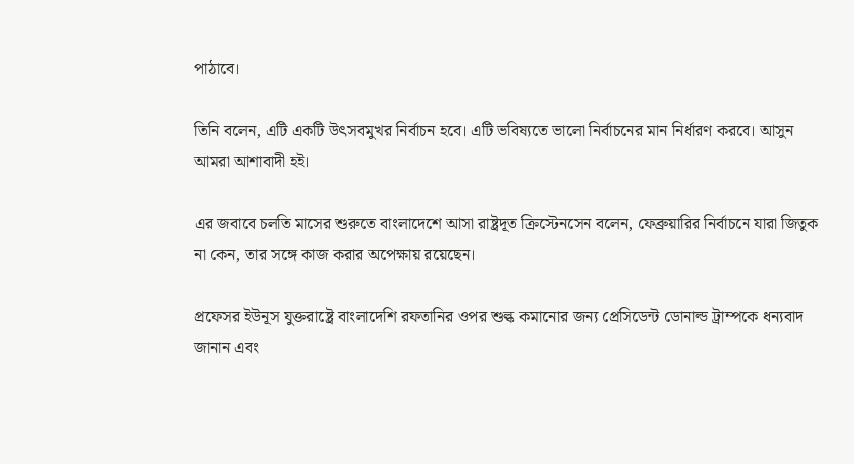পাঠাবে।

তিনি বলেন, এটি একটি উৎসবমুখর নির্বাচন হবে। এটি ভবিষ্যতে ভালো নির্বাচনের মান নির্ধারণ করবে। আসুন আমরা আশাবাদী হই।

এর জবাবে চলতি মাসের শুরুতে বাংলাদেশে আসা রাষ্ট্রদূত ক্রিস্টেনসেন বলেন, ফেব্রুয়ারির নির্বাচনে যারা জিতুক না কেন, তার সঙ্গে কাজ করার অপেক্ষায় রয়েছেন।

প্রফেসর ইউনূস যুক্তরাষ্ট্রে বাংলাদেশি রফতানির ওপর শুল্ক কমানোর জন্য প্রেসিডেন্ট ডোনাল্ড ট্রাম্পকে ধন্যবাদ জানান এবং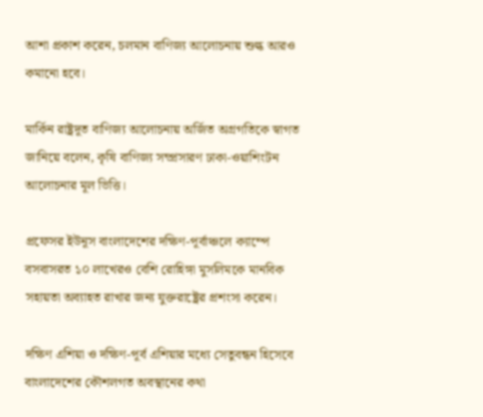আশা প্রকাশ করেন, চলমান বাণিজ্য আলোচনায় শুল্ক আরও কমানো হবে।

মার্কিন রাষ্ট্রদূত বাণিজ্য আলোচনায় অর্জিত অগ্রগতিকে স্বাগত জানিয়ে বলেন, কৃষি বাণিজ্য সম্প্রসারণ ঢাকা-ওয়াশিংটন আলোচনার মূল ভিত্তি।

প্রফেসর ইউনূস বাংলাদেশের দক্ষিণ-পূর্বাঞ্চলে ক্যাম্পে বসবাসরত ১০ লাখেরও বেশি রোহিঙ্গা মুসলিমকে মানবিক সহায়তা অব্যাহত রাখার জন্য যুক্তরাষ্ট্রের প্রশংসা করেন।

দক্ষিণ এশিয়া ও দক্ষিণ-পূর্ব এশিয়ার মধ্যে সেতুবন্ধন হিসেবে বাংলাদেশের কৌশলগত অবস্থানের কথা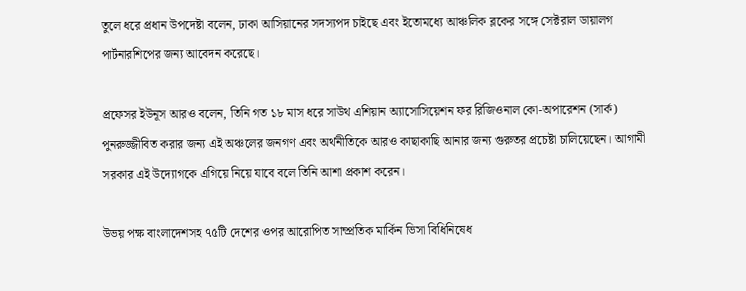তুলে ধরে প্রধান উপদেষ্টা বলেন, ঢাকা আসিয়ানের সদস্যপদ চাইছে এবং ইতোমধ্যে আঞ্চলিক ব্লকের সঙ্গে সেক্টরাল ডায়ালগ পার্টনারশিপের জন্য আবেদন করেছে।

প্রফেসর ইউনূস আরও বলেন, তিনি গত ১৮ মাস ধরে সাউথ এশিয়ান অ্যাসোসিয়েশন ফর রিজিওনাল কো-অপারেশন (সার্ক) পুনরুজ্জীবিত করার জন্য এই অঞ্চলের জনগণ এবং অর্থনীতিকে আরও কাছাকাছি আনার জন্য গুরুতর প্রচেষ্টা চালিয়েছেন। আগামী সরকার এই উদ্যোগকে এগিয়ে নিয়ে যাবে বলে তিনি আশা প্রকাশ করেন।

উভয় পক্ষ বাংলাদেশসহ ৭৫টি দেশের ওপর আরোপিত সাম্প্রতিক মার্কিন ভিসা বিধিনিষেধ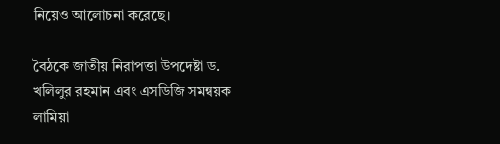নিয়েও আলোচনা করেছে।

বৈঠকে জাতীয় নিরাপত্তা উপদেষ্টা ড. খলিলুর রহমান এবং এসডিজি সমন্বয়ক লামিয়া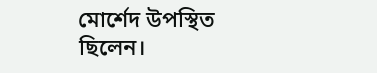মোর্শেদ উপস্থিত ছিলেন।